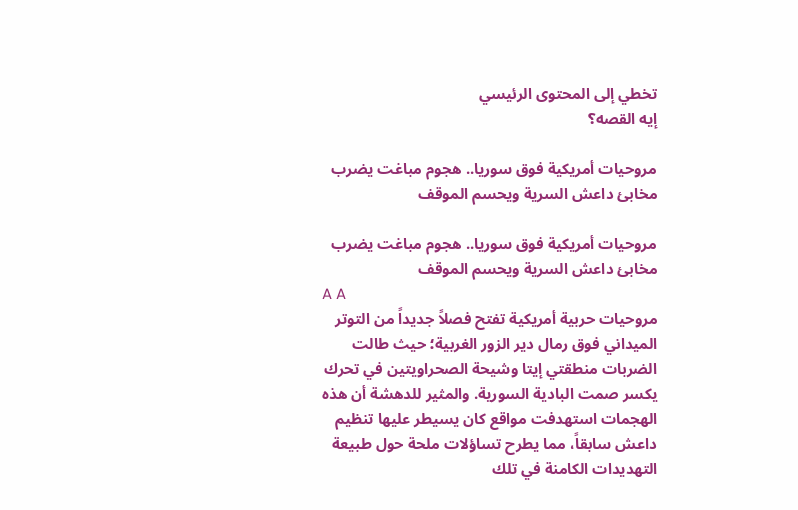تخطي إلى المحتوى الرئيسي
إيه القصه؟

مروحيات أمريكية فوق سوريا.. هجوم مباغت يضرب مخابئ داعش السرية ويحسم الموقف

مروحيات أمريكية فوق سوريا.. هجوم مباغت يضرب مخابئ داعش السرية ويحسم الموقف
A A
مروحيات حربية أمريكية تفتح فصلاً جديداً من التوتر الميداني فوق رمال دير الزور الغربية؛ حيث طالت الضربات منطقتي إيتا وشيحة الصحراويتين في تحرك يكسر صمت البادية السورية. والمثير للدهشة أن هذه الهجمات استهدفت مواقع كان يسيطر عليها تنظيم داعش سابقاً، مما يطرح تساؤلات ملحة حول طبيعة التهديدات الكامنة في تلك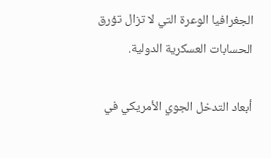الجغرافيا الوعرة التي لا تزال تؤرق الحسابات العسكرية الدولية.

أبعاد التدخل الجوي الأمريكي في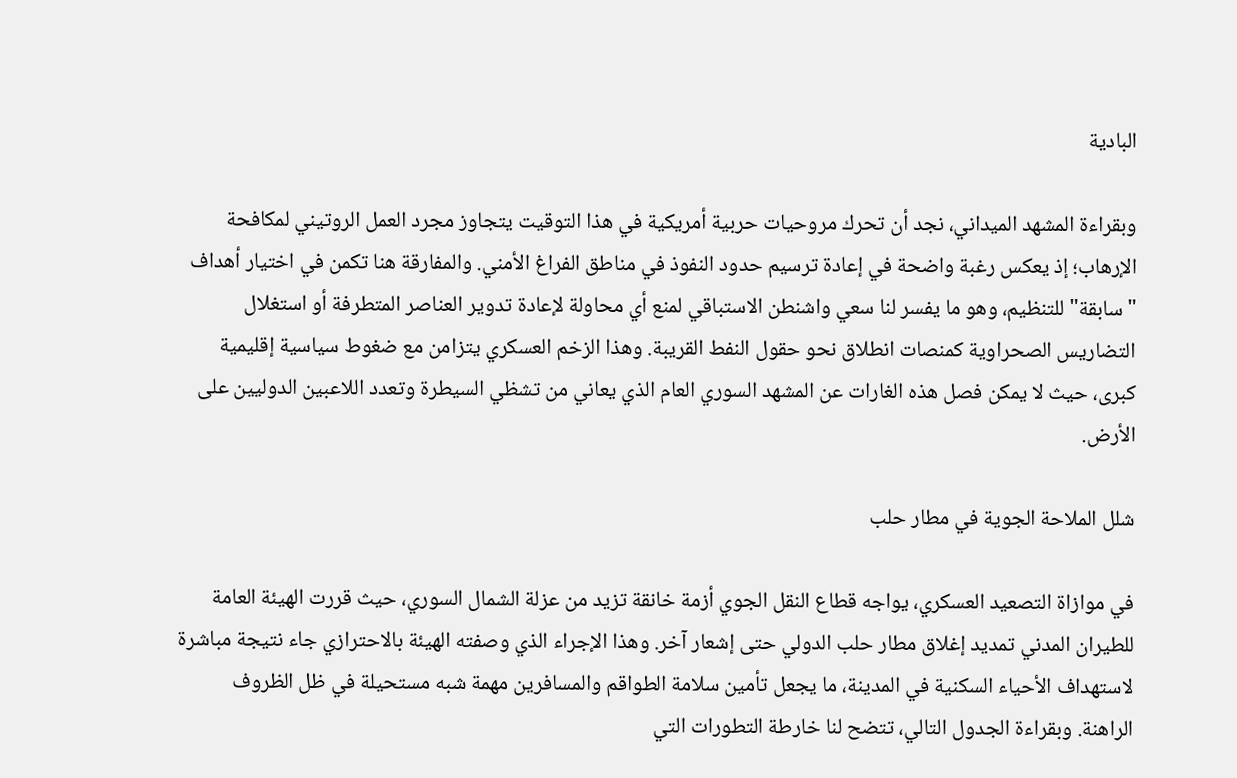البادية

وبقراءة المشهد الميداني، نجد أن تحرك مروحيات حربية أمريكية في هذا التوقيت يتجاوز مجرد العمل الروتيني لمكافحة الإرهاب؛ إذ يعكس رغبة واضحة في إعادة ترسيم حدود النفوذ في مناطق الفراغ الأمني. والمفارقة هنا تكمن في اختيار أهداف "سابقة" للتنظيم، وهو ما يفسر لنا سعي واشنطن الاستباقي لمنع أي محاولة لإعادة تدوير العناصر المتطرفة أو استغلال التضاريس الصحراوية كمنصات انطلاق نحو حقول النفط القريبة. وهذا الزخم العسكري يتزامن مع ضغوط سياسية إقليمية كبرى، حيث لا يمكن فصل هذه الغارات عن المشهد السوري العام الذي يعاني من تشظي السيطرة وتعدد اللاعبين الدوليين على الأرض.

شلل الملاحة الجوية في مطار حلب

في موازاة التصعيد العسكري، يواجه قطاع النقل الجوي أزمة خانقة تزيد من عزلة الشمال السوري، حيث قررت الهيئة العامة للطيران المدني تمديد إغلاق مطار حلب الدولي حتى إشعار آخر. وهذا الإجراء الذي وصفته الهيئة بالاحترازي جاء نتيجة مباشرة لاستهداف الأحياء السكنية في المدينة، ما يجعل تأمين سلامة الطواقم والمسافرين مهمة شبه مستحيلة في ظل الظروف الراهنة. وبقراءة الجدول التالي، تتضح لنا خارطة التطورات التي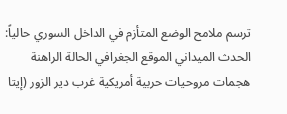ترسم ملامح الوضع المتأزم في الداخل السوري حالياً:
الحدث الميداني الموقع الجغرافي الحالة الراهنة
هجمات مروحيات حربية أمريكية غرب دير الزور (إيتا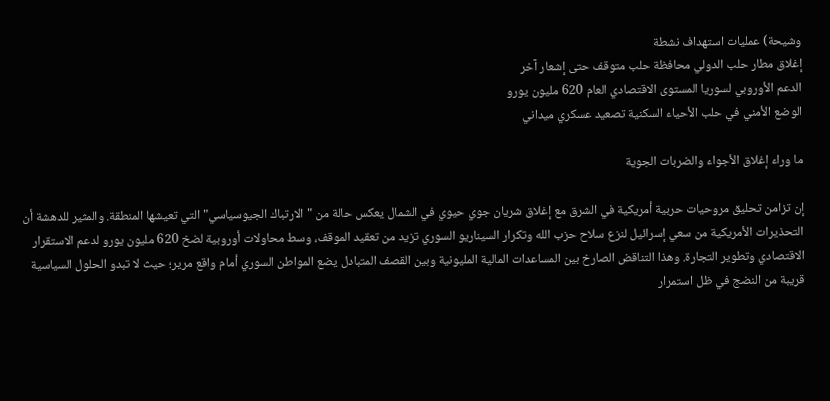وشيحة) عمليات استهداف نشطة
إغلاق مطار حلب الدولي محافظة حلب متوقف حتى إشعار آخر
الدعم الأوروبي لسوريا المستوى الاقتصادي العام 620 مليون يورو
الوضع الأمني في حلب الأحياء السكنية تصعيد عسكري ميداني

ما وراء إغلاق الأجواء والضربات الجوية

إن تزامن تحليق مروحيات حربية أمريكية في الشرق مع إغلاق شريان جوي حيوي في الشمال يعكس حالة من "الارتباك الجيوسياسي" التي تعيشها المنطقة. والمثير للدهشة أن التحذيرات الأمريكية من سعي إسرائيل لنزع سلاح حزب الله وتكرار السيناريو السوري تزيد من تعقيد الموقف، وسط محاولات أوروبية لضخ 620 مليون يورو لدعم الاستقرار الاقتصادي وتطوير التجارة. وهذا التناقض الصارخ بين المساعدات المالية المليونية وبين القصف المتبادل يضع المواطن السوري أمام واقع مرير؛ حيث لا تبدو الحلول السياسية قريبة من النضج في ظل استمرار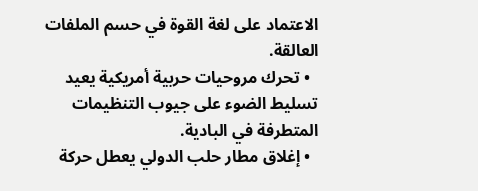الاعتماد على لغة القوة في حسم الملفات العالقة.
  • تحرك مروحيات حربية أمريكية يعيد تسليط الضوء على جيوب التنظيمات المتطرفة في البادية.
  • إغلاق مطار حلب الدولي يعطل حركة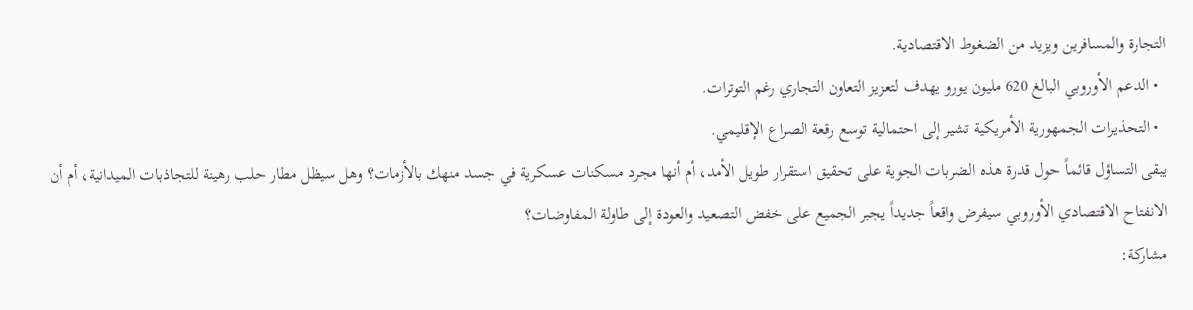التجارة والمسافرين ويزيد من الضغوط الاقتصادية.
  • الدعم الأوروبي البالغ 620 مليون يورو يهدف لتعزيز التعاون التجاري رغم التوترات.
  • التحذيرات الجمهورية الأمريكية تشير إلى احتمالية توسع رقعة الصراع الإقليمي.
يبقى التساؤل قائماً حول قدرة هذه الضربات الجوية على تحقيق استقرار طويل الأمد، أم أنها مجرد مسكنات عسكرية في جسد منهك بالأزمات؟ وهل سيظل مطار حلب رهينة للتجاذبات الميدانية، أم أن الانفتاح الاقتصادي الأوروبي سيفرض واقعاً جديداً يجبر الجميع على خفض التصعيد والعودة إلى طاولة المفاوضات؟
مشاركة: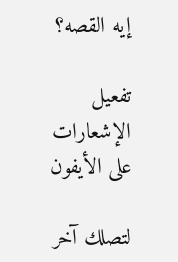إيه القصه؟

تفعيل الإشعارات على الأيفون

لتصلك آخر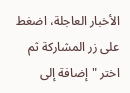الأخبار العاجلة، اضغط على زر المشاركة ثم اختر "إضافة إلى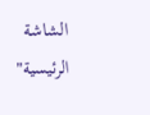الشاشة الرئيسية"